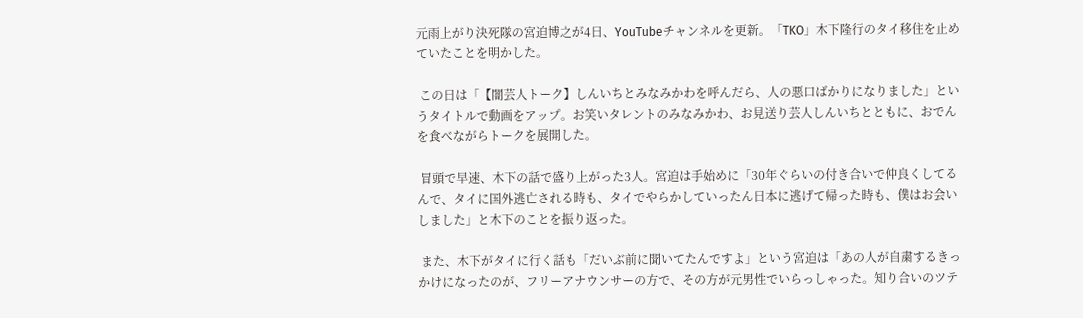元雨上がり決死隊の宮迫博之が4日、YouTubeチャンネルを更新。「TKO」木下隆行のタイ移住を止めていたことを明かした。

 この日は「【闇芸人トーク】しんいちとみなみかわを呼んだら、人の悪口ばかりになりました」というタイトルで動画をアップ。お笑いタレントのみなみかわ、お見送り芸人しんいちとともに、おでんを食べながらトークを展開した。

 冒頭で早速、木下の話で盛り上がった3人。宮迫は手始めに「30年ぐらいの付き合いで仲良くしてるんで、タイに国外逃亡される時も、タイでやらかしていったん日本に逃げて帰った時も、僕はお会いしました」と木下のことを振り返った。

 また、木下がタイに行く話も「だいぶ前に聞いてたんですよ」という宮迫は「あの人が自粛するきっかけになったのが、フリーアナウンサーの方で、その方が元男性でいらっしゃった。知り合いのツテ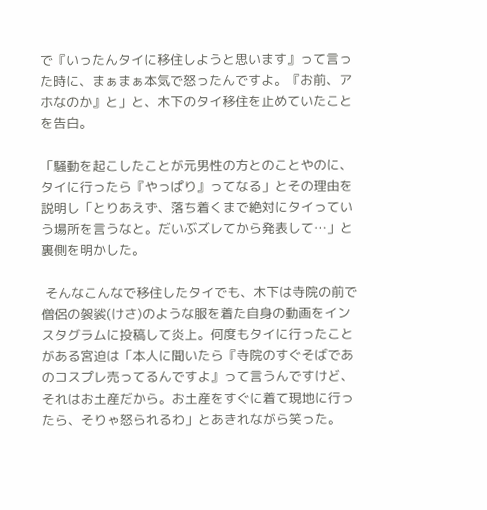で『いったんタイに移住しようと思います』って言った時に、まぁまぁ本気で怒ったんですよ。『お前、アホなのか』と」と、木下のタイ移住を止めていたことを告白。

「騒動を起こしたことが元男性の方とのことやのに、タイに行ったら『やっぱり』ってなる」とその理由を説明し「とりあえず、落ち着くまで絶対にタイっていう場所を言うなと。だいぶズレてから発表して…」と裏側を明かした。

 そんなこんなで移住したタイでも、木下は寺院の前で僧侶の袈裟(けさ)のような服を着た自身の動画をインスタグラムに投稿して炎上。何度もタイに行ったことがある宮迫は「本人に聞いたら『寺院のすぐそばであのコスプレ売ってるんですよ』って言うんですけど、それはお土産だから。お土産をすぐに着て現地に行ったら、そりゃ怒られるわ」とあきれながら笑った。